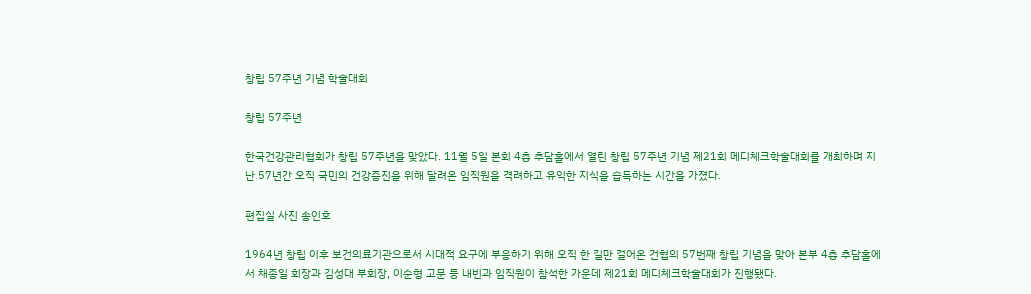창립 57주년 기념 학술대회

창립 57주년

한국건강관리협회가 창립 57주년을 맞았다. 11월 5일 본회 4층 추담홀에서 열린 창립 57주년 기념 제21회 메디체크학술대회를 개최하며 지난 57년간 오직 국민의 건강증진을 위해 달려온 임직원을 격려하고 유익한 지식을 습득하는 시간을 가졌다.

편집실 사진 송인호

1964년 창립 이후 보건의료기관으로서 시대적 요구에 부응하기 위해 오직 한 길만 걸어온 건협의 57번째 창립 기념을 맞아 본부 4층 추담홀에서 채종일 회장과 김성대 부회장, 이순형 고문 등 내빈과 임직원이 참석한 가운데 제21회 메디체크학술대회가 진행됐다.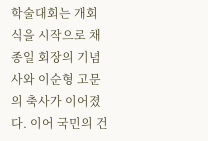학술대회는 개회식을 시작으로 채종일 회장의 기념사와 이순형 고문의 축사가 이어졌다. 이어 국민의 건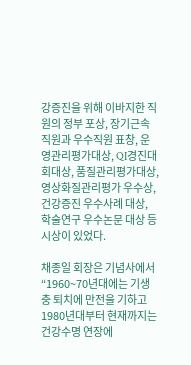강증진을 위해 이바지한 직원의 정부 포상, 장기근속직원과 우수직원 표창, 운영관리평가대상, QI경진대회대상, 품질관리평가대상, 영상화질관리평가 우수상, 건강증진 우수사례 대상, 학술연구 우수논문 대상 등 시상이 있었다.

채종일 회장은 기념사에서 “1960~70년대에는 기생충 퇴치에 만전을 기하고 1980년대부터 현재까지는 건강수명 연장에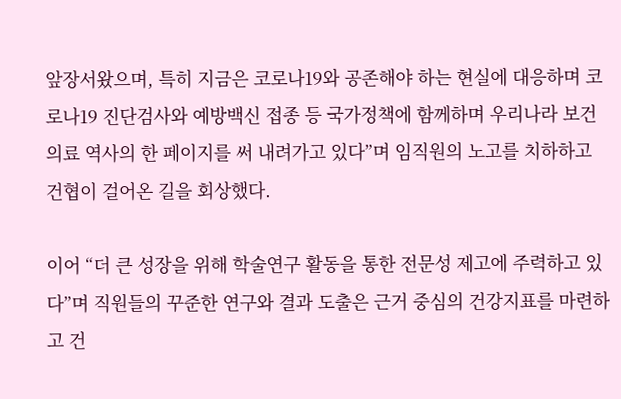앞장서왔으며, 특히 지금은 코로나19와 공존해야 하는 현실에 대응하며 코로나19 진단검사와 예방백신 접종 등 국가정책에 함께하며 우리나라 보건의료 역사의 한 페이지를 써 내려가고 있다”며 임직원의 노고를 치하하고 건협이 걸어온 길을 회상했다.

이어 “더 큰 성장을 위해 학술연구 활동을 통한 전문성 제고에 주력하고 있다”며 직원들의 꾸준한 연구와 결과 도출은 근거 중심의 건강지표를 마련하고 건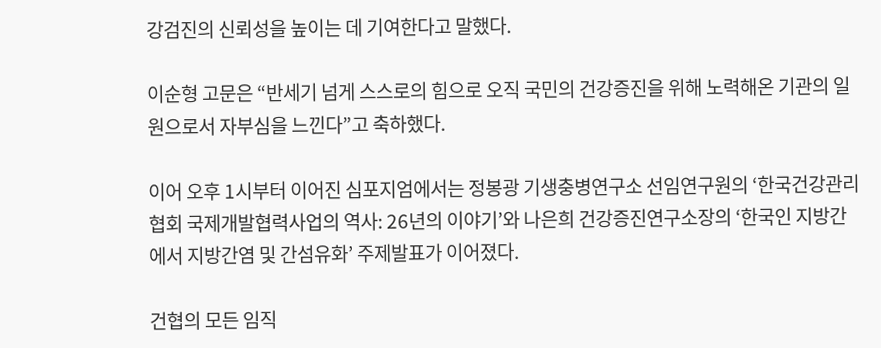강검진의 신뢰성을 높이는 데 기여한다고 말했다.

이순형 고문은 “반세기 넘게 스스로의 힘으로 오직 국민의 건강증진을 위해 노력해온 기관의 일원으로서 자부심을 느낀다”고 축하했다.

이어 오후 1시부터 이어진 심포지엄에서는 정봉광 기생충병연구소 선임연구원의 ‘한국건강관리협회 국제개발협력사업의 역사: 26년의 이야기’와 나은희 건강증진연구소장의 ‘한국인 지방간에서 지방간염 및 간섬유화’ 주제발표가 이어졌다.

건협의 모든 임직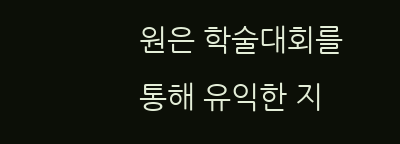원은 학술대회를 통해 유익한 지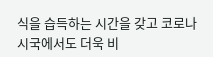식을 습득하는 시간을 갖고 코로나 시국에서도 더욱 비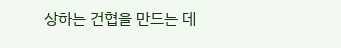상하는 건협을 만드는 데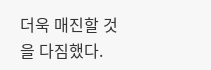더욱 매진할 것을 다짐했다.